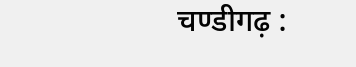चण्डीगढ़ :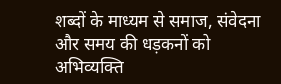शब्दों के माध्यम से समाज, संवेदना और समय की धड़कनों को अभिव्यक्ति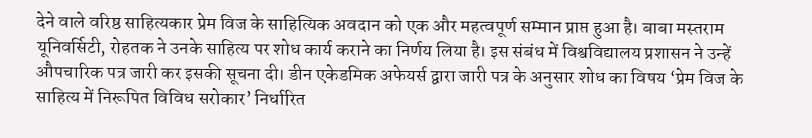देने वाले वरिष्ठ साहित्यकार प्रेम विज के साहित्यिक अवदान को एक और महत्वपूर्ण सम्मान प्राप्त हुआ है। बाबा मस्तराम यूनिवर्सिटी, रोहतक ने उनके साहित्य पर शोध कार्य कराने का निर्णय लिया है। इस संबंध में विश्वविद्यालय प्रशासन ने उन्हें औपचारिक पत्र जारी कर इसकी सूचना दी। डीन एकेडमिक अफेयर्स द्वारा जारी पत्र के अनुसार शोध का विषय ‘प्रेम विज के साहित्य में निरूपित विविध सरोकार’ निर्धारित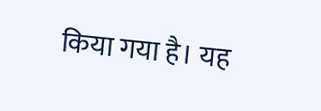किया गया है। यह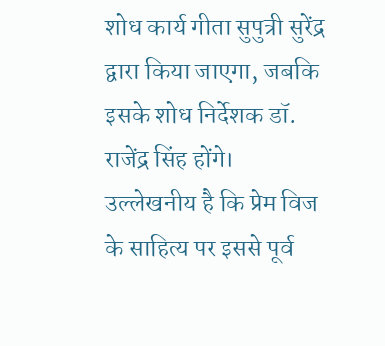शोध कार्य गीता सुपुत्री सुरेंद्र द्वारा किया जाएगा, जबकि इसके शोध निर्देशक डॉ. राजेंद्र सिंह होंगे। उल्लेखनीय है कि प्रेम विज के साहित्य पर इससे पूर्व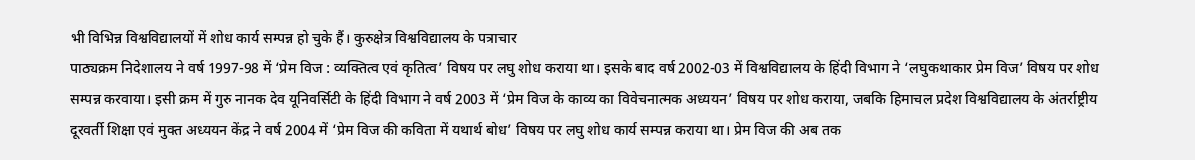भी विभिन्न विश्वविद्यालयों में शोध कार्य सम्पन्न हो चुके हैं। कुरुक्षेत्र विश्वविद्यालय के पत्राचार
पाठ्यक्रम निदेशालय ने वर्ष 1997-98 में ‘प्रेम विज : व्यक्तित्व एवं कृतित्व’ विषय पर लघु शोध कराया था। इसके बाद वर्ष 2002-03 में विश्वविद्यालय के हिंदी विभाग ने ‘लघुकथाकार प्रेम विज’ विषय पर शोध सम्पन्न करवाया। इसी क्रम में गुरु नानक देव यूनिवर्सिटी के हिंदी विभाग ने वर्ष 2003 में ‘प्रेम विज के काव्य का विवेचनात्मक अध्ययन’ विषय पर शोध कराया, जबकि हिमाचल प्रदेश विश्वविद्यालय के अंतर्राष्ट्रीय दूरवर्ती शिक्षा एवं मुक्त अध्ययन केंद्र ने वर्ष 2004 में ‘प्रेम विज की कविता में यथार्थ बोध’ विषय पर लघु शोध कार्य सम्पन्न कराया था। प्रेम विज की अब तक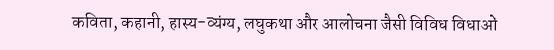कविता, कहानी, हास्य-व्यंग्य, लघुकथा और आलोचना जैसी विविध विधाओं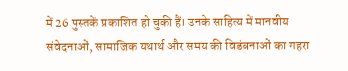में 26 पुस्तकें प्रकाशित हो चुकी हैं। उनके साहित्य में मानवीय संवेदनाओं, सामाजिक यथार्थ और समय की विडंबनाओं का गहरा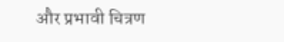और प्रभावी चित्रण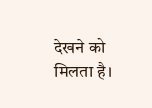देखने को मिलता है।